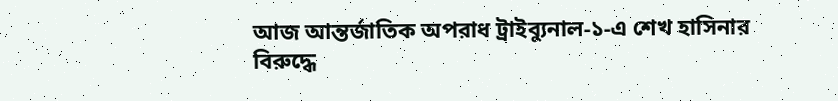আজ আন্তর্জাতিক অপরাধ ট্রাইব্যুনাল-১-এ শেখ হাসিনার বিরুদ্ধে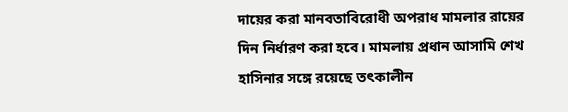দায়ের করা মানবতাবিরোধী অপরাধ মামলার রায়ের দিন নির্ধারণ করা হবে। মামলায় প্রধান আসামি শেখ হাসিনার সঙ্গে রয়েছে তৎকালীন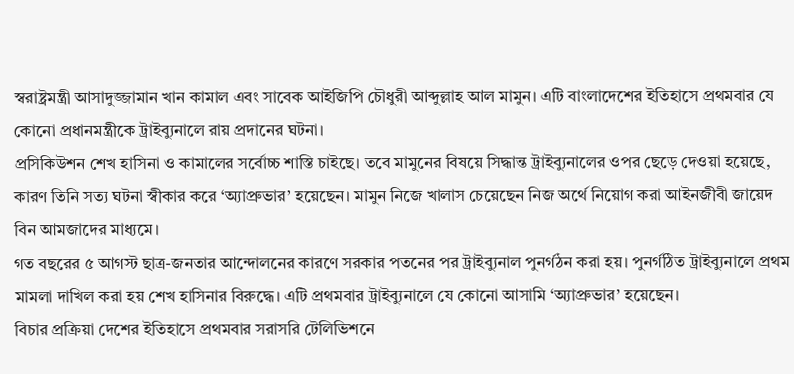স্বরাষ্ট্রমন্ত্রী আসাদুজ্জামান খান কামাল এবং সাবেক আইজিপি চৌধুরী আব্দুল্লাহ আল মামুন। এটি বাংলাদেশের ইতিহাসে প্রথমবার যে কোনো প্রধানমন্ত্রীকে ট্রাইব্যুনালে রায় প্রদানের ঘটনা।
প্রসিকিউশন শেখ হাসিনা ও কামালের সর্বোচ্চ শাস্তি চাইছে। তবে মামুনের বিষয়ে সিদ্ধান্ত ট্রাইব্যুনালের ওপর ছেড়ে দেওয়া হয়েছে, কারণ তিনি সত্য ঘটনা স্বীকার করে ‘অ্যাপ্রুভার’ হয়েছেন। মামুন নিজে খালাস চেয়েছেন নিজ অর্থে নিয়োগ করা আইনজীবী জায়েদ বিন আমজাদের মাধ্যমে।
গত বছরের ৫ আগস্ট ছাত্র-জনতার আন্দোলনের কারণে সরকার পতনের পর ট্রাইব্যুনাল পুনর্গঠন করা হয়। পুনর্গঠিত ট্রাইব্যুনালে প্রথম মামলা দাখিল করা হয় শেখ হাসিনার বিরুদ্ধে। এটি প্রথমবার ট্রাইব্যুনালে যে কোনো আসামি ‘অ্যাপ্রুভার’ হয়েছেন।
বিচার প্রক্রিয়া দেশের ইতিহাসে প্রথমবার সরাসরি টেলিভিশনে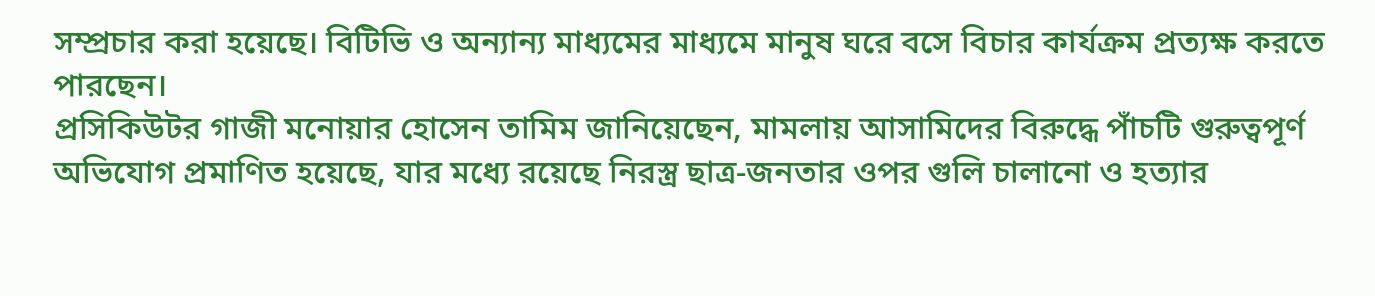সম্প্রচার করা হয়েছে। বিটিভি ও অন্যান্য মাধ্যমের মাধ্যমে মানুষ ঘরে বসে বিচার কার্যক্রম প্রত্যক্ষ করতে পারছেন।
প্রসিকিউটর গাজী মনোয়ার হোসেন তামিম জানিয়েছেন, মামলায় আসামিদের বিরুদ্ধে পাঁচটি গুরুত্বপূর্ণ অভিযোগ প্রমাণিত হয়েছে, যার মধ্যে রয়েছে নিরস্ত্র ছাত্র-জনতার ওপর গুলি চালানো ও হত্যার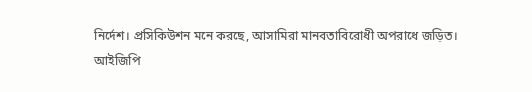নির্দেশ। প্রসিকিউশন মনে করছে, আসামিরা মানবতাবিরোধী অপরাধে জড়িত।
আইজিপি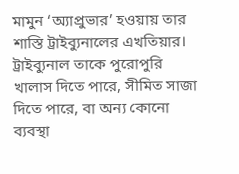মামুন ‘অ্যাপ্রুভার’ হওয়ায় তার শাস্তি ট্রাইব্যুনালের এখতিয়ার। ট্রাইব্যুনাল তাকে পুরোপুরি খালাস দিতে পারে, সীমিত সাজা দিতে পারে, বা অন্য কোনো ব্যবস্থা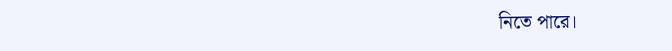নিতে পারে।